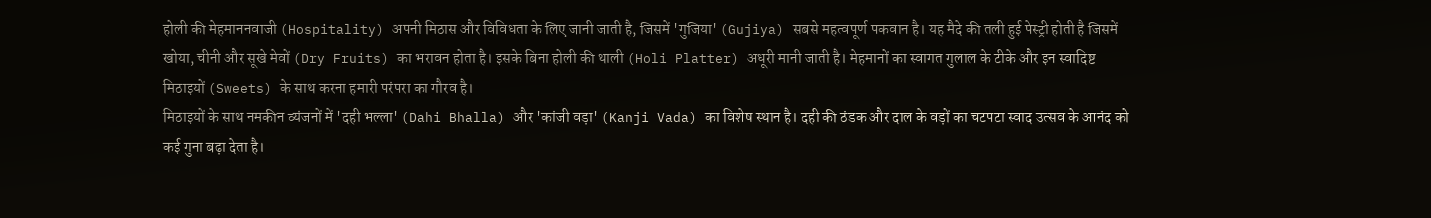होली की मेहमाननवाजी (Hospitality) अपनी मिठास और विविधता के लिए जानी जाती है, जिसमें 'गुजिया' (Gujiya) सबसे महत्वपूर्ण पकवान है। यह मैदे की तली हुई पेस्ट्री होती है जिसमें खोया, चीनी और सूखे मेवों (Dry Fruits) का भरावन होता है। इसके बिना होली की थाली (Holi Platter) अधूरी मानी जाती है। मेहमानों का स्वागत गुलाल के टीके और इन स्वादिष्ट मिठाइयों (Sweets) के साथ करना हमारी परंपरा का गौरव है।
मिठाइयों के साथ नमकीन व्यंजनों में 'दही भल्ला' (Dahi Bhalla) और 'कांजी वड़ा' (Kanji Vada) का विशेष स्थान है। दही की ठंडक और दाल के वड़ों का चटपटा स्वाद उत्सव के आनंद को कई गुना बढ़ा देता है।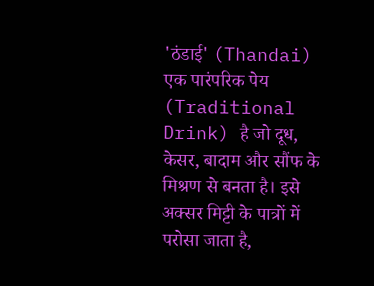'ठंडाई' (Thandai) एक पारंपरिक पेय (Traditional Drink) है जो दूध, केसर, बादाम और सौंफ के मिश्रण से बनता है। इसे अक्सर मिट्टी के पात्रों में परोसा जाता है,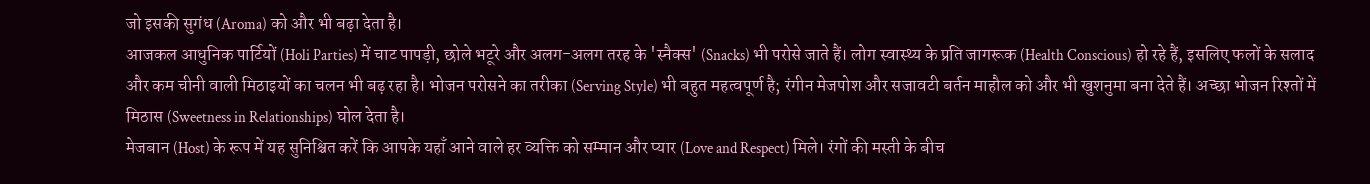जो इसकी सुगंध (Aroma) को और भी बढ़ा देता है।
आजकल आधुनिक पार्टियों (Holi Parties) में चाट पापड़ी, छोले भटूरे और अलग-अलग तरह के 'स्नैक्स' (Snacks) भी परोसे जाते हैं। लोग स्वास्थ्य के प्रति जागरूक (Health Conscious) हो रहे हैं, इसलिए फलों के सलाद और कम चीनी वाली मिठाइयों का चलन भी बढ़ रहा है। भोजन परोसने का तरीका (Serving Style) भी बहुत महत्वपूर्ण है; रंगीन मेजपोश और सजावटी बर्तन माहौल को और भी खुशनुमा बना देते हैं। अच्छा भोजन रिश्तों में मिठास (Sweetness in Relationships) घोल देता है।
मेजबान (Host) के रूप में यह सुनिश्चित करें कि आपके यहाँ आने वाले हर व्यक्ति को सम्मान और प्यार (Love and Respect) मिले। रंगों की मस्ती के बीच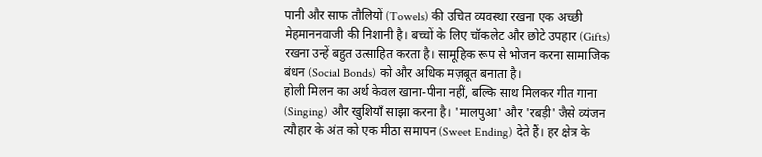पानी और साफ तौलियों (Towels) की उचित व्यवस्था रखना एक अच्छी मेहमाननवाजी की निशानी है। बच्चों के लिए चॉकलेट और छोटे उपहार (Gifts) रखना उन्हें बहुत उत्साहित करता है। सामूहिक रूप से भोजन करना सामाजिक बंधन (Social Bonds) को और अधिक मज़बूत बनाता है।
होली मिलन का अर्थ केवल खाना-पीना नहीं, बल्कि साथ मिलकर गीत गाना (Singing) और खुशियाँ साझा करना है। 'मालपुआ' और 'रबड़ी' जैसे व्यंजन त्यौहार के अंत को एक मीठा समापन (Sweet Ending) देते हैं। हर क्षेत्र के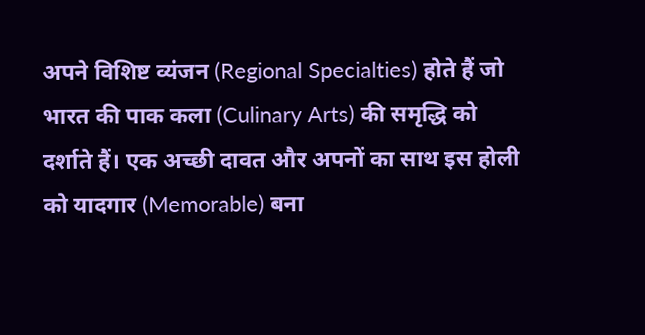अपने विशिष्ट व्यंजन (Regional Specialties) होते हैं जो भारत की पाक कला (Culinary Arts) की समृद्धि को दर्शाते हैं। एक अच्छी दावत और अपनों का साथ इस होली को यादगार (Memorable) बना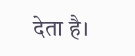देता है।